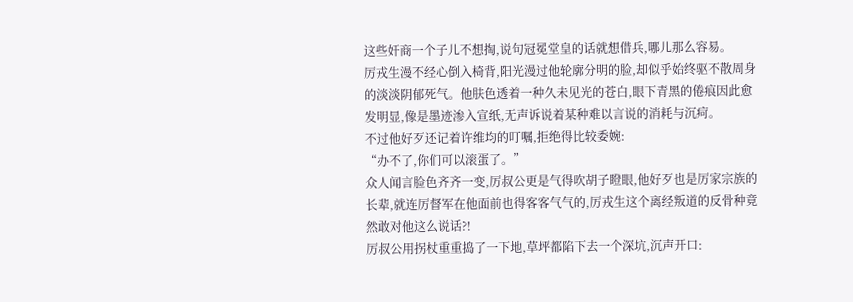这些奸商一个子儿不想掏,说句冠冕堂皇的话就想借兵,哪儿那么容易。
厉戎生漫不经心倒入椅背,阳光漫过他轮廓分明的脸,却似乎始终驱不散周身的淡淡阴郁死气。他肤色透着一种久未见光的苍白,眼下青黑的倦痕因此愈发明显,像是墨迹渗入宣纸,无声诉说着某种难以言说的消耗与沉疴。
不过他好歹还记着许维均的叮嘱,拒绝得比较委婉:
“办不了,你们可以滚蛋了。”
众人闻言脸色齐齐一变,厉叔公更是气得吹胡子瞪眼,他好歹也是厉家宗族的长辈,就连厉督军在他面前也得客客气气的,厉戎生这个离经叛道的反骨种竟然敢对他这么说话?!
厉叔公用拐杖重重捣了一下地,草坪都陷下去一个深坑,沉声开口: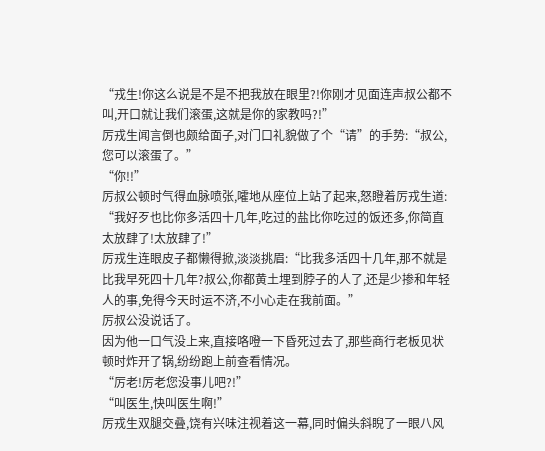“戎生!你这么说是不是不把我放在眼里?!你刚才见面连声叔公都不叫,开口就让我们滚蛋,这就是你的家教吗?!”
厉戎生闻言倒也颇给面子,对门口礼貌做了个“请”的手势:“叔公,您可以滚蛋了。”
“你!!”
厉叔公顿时气得血脉喷张,嚯地从座位上站了起来,怒瞪着厉戎生道:
“我好歹也比你多活四十几年,吃过的盐比你吃过的饭还多,你简直太放肆了!太放肆了!”
厉戎生连眼皮子都懒得掀,淡淡挑眉:“比我多活四十几年,那不就是比我早死四十几年?叔公,你都黄土埋到脖子的人了,还是少掺和年轻人的事,免得今天时运不济,不小心走在我前面。”
厉叔公没说话了。
因为他一口气没上来,直接咯噔一下昏死过去了,那些商行老板见状顿时炸开了锅,纷纷跑上前查看情况。
“厉老!厉老您没事儿吧?!”
“叫医生,快叫医生啊!”
厉戎生双腿交叠,饶有兴味注视着这一幕,同时偏头斜睨了一眼八风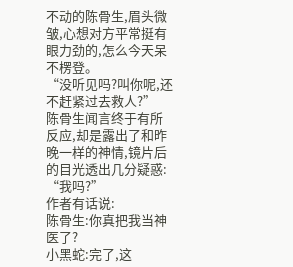不动的陈骨生,眉头微皱,心想对方平常挺有眼力劲的,怎么今天呆不楞登。
“没听见吗?叫你呢,还不赶紧过去救人?”
陈骨生闻言终于有所反应,却是露出了和昨晚一样的神情,镜片后的目光透出几分疑惑:
“我吗?”
作者有话说:
陈骨生:你真把我当神医了?
小黑蛇:完了,这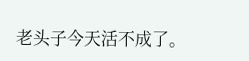老头子今天活不成了。